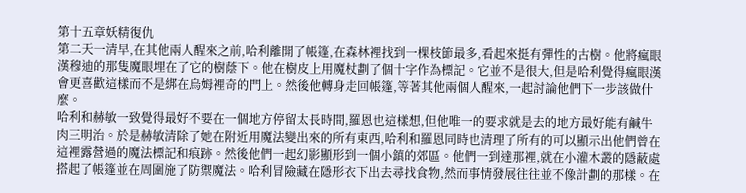第十五章妖精復仇
第二天一清早,在其他兩人醒來之前,哈利離開了帳篷,在森林裡找到一棵枝節最多,看起來挺有彈性的古樹。他將瘋眼漢穆迪的那隻魔眼埋在了它的樹蔭下。他在樹皮上用魔杖劃了個十字作為標記。它並不是很大,但是哈利覺得瘋眼漢會更喜歡這樣而不是綁在烏姆裡奇的門上。然後他轉身走回帳篷,等著其他兩個人醒來,一起討論他們下一步該做什麼。
哈利和赫敏一致覺得最好不要在一個地方停留太長時間,羅恩也這樣想,但他唯一的要求就是去的地方最好能有鹹牛肉三明治。於是赫敏清除了她在附近用魔法變出來的所有東西,哈利和羅恩同時也清理了所有的可以顯示出他們曾在這裡露營過的魔法標記和痕跡。然後他們一起幻影顯形到一個小鎮的郊區。他們一到達那裡,就在小灌木叢的隱蔽處搭起了帳篷並在周圍施了防禦魔法。哈利冒險藏在隱形衣下出去尋找食物,然而事情發展往往並不像計劃的那樣。在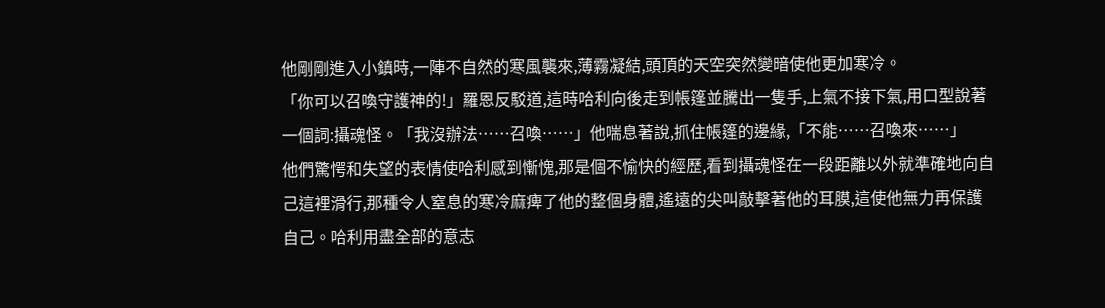他剛剛進入小鎮時,一陣不自然的寒風襲來,薄霧凝結,頭頂的天空突然變暗使他更加寒冷。
「你可以召喚守護神的!」羅恩反駁道,這時哈利向後走到帳篷並騰出一隻手,上氣不接下氣,用口型說著一個詞:攝魂怪。「我沒辦法……召喚……」他喘息著說,抓住帳篷的邊緣,「不能……召喚來……」
他們驚愕和失望的表情使哈利感到慚愧,那是個不愉快的經歷,看到攝魂怪在一段距離以外就準確地向自己這裡滑行,那種令人窒息的寒冷麻痺了他的整個身體,遙遠的尖叫敲擊著他的耳膜,這使他無力再保護自己。哈利用盡全部的意志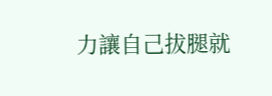力讓自己拔腿就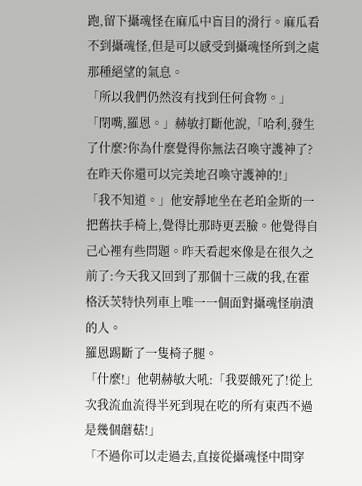跑,留下攝魂怪在麻瓜中盲目的滑行。麻瓜看不到攝魂怪,但是可以感受到攝魂怪所到之處那種絕望的氣息。
「所以我們仍然沒有找到任何食物。」
「閉嘴,羅恩。」赫敏打斷他說,「哈利,發生了什麼?你為什麼覺得你無法召喚守護神了?在昨天你還可以完美地召喚守護神的!」
「我不知道。」他安靜地坐在老珀金斯的一把舊扶手椅上,覺得比那時更丟臉。他覺得自己心裡有些問題。昨天看起來像是在很久之前了:今天我又回到了那個十三歲的我,在霍格沃茨特快列車上唯一一個面對攝魂怪崩潰的人。
羅恩踢斷了一隻椅子腿。
「什麼!」他朝赫敏大吼:「我要餓死了!從上次我流血流得半死到現在吃的所有東西不過是幾個蘑菇!」
「不過你可以走過去,直接從攝魂怪中間穿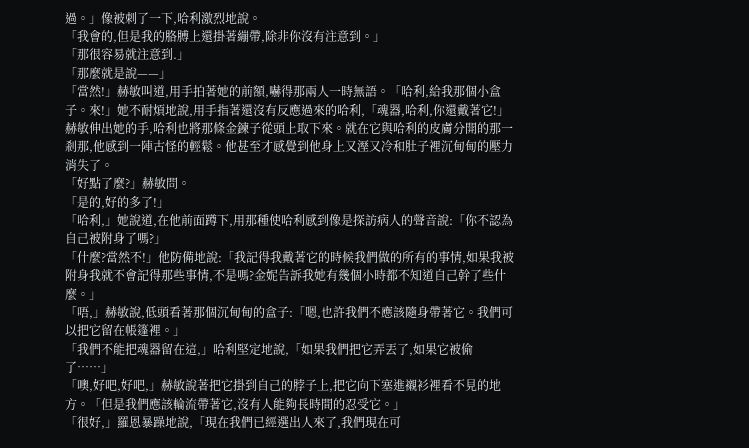過。」像被刺了一下,哈利激烈地說。
「我會的,但是我的胳膊上還掛著繃帶,除非你沒有注意到。」
「那很容易就注意到.」
「那麼就是說——」
「當然!」赫敏叫道,用手拍著她的前額,嚇得那兩人一時無語。「哈利,給我那個小盒子。來!」她不耐煩地說,用手指著還沒有反應過來的哈利,「魂器,哈利,你還戴著它!」
赫敏伸出她的手,哈利也將那條金鍊子從頭上取下來。就在它與哈利的皮膚分開的那一剎那,他感到一陣古怪的輕鬆。他甚至才感覺到他身上又溼又冷和肚子裡沉甸甸的壓力消失了。
「好點了麼?」赫敏問。
「是的,好的多了!」
「哈利,」她說道,在他前面蹲下,用那種使哈利感到像是探訪病人的聲音說:「你不認為自己被附身了嗎?」
「什麼?當然不!」他防備地說:「我記得我戴著它的時候我們做的所有的事情,如果我被附身我就不會記得那些事情,不是嗎?金妮告訴我她有幾個小時都不知道自己幹了些什麼。」
「唔,」赫敏說,低頭看著那個沉甸甸的盒子:「嗯,也許我們不應該隨身帶著它。我們可以把它留在帳篷裡。」
「我們不能把魂器留在這,」哈利堅定地說,「如果我們把它弄丟了,如果它被偷了……」
「噢,好吧,好吧,」赫敏說著把它掛到自己的脖子上,把它向下塞進襯衫裡看不見的地方。「但是我們應該輪流帶著它,沒有人能夠長時間的忍受它。」
「很好,」羅恩暴躁地說,「現在我們已經選出人來了,我們現在可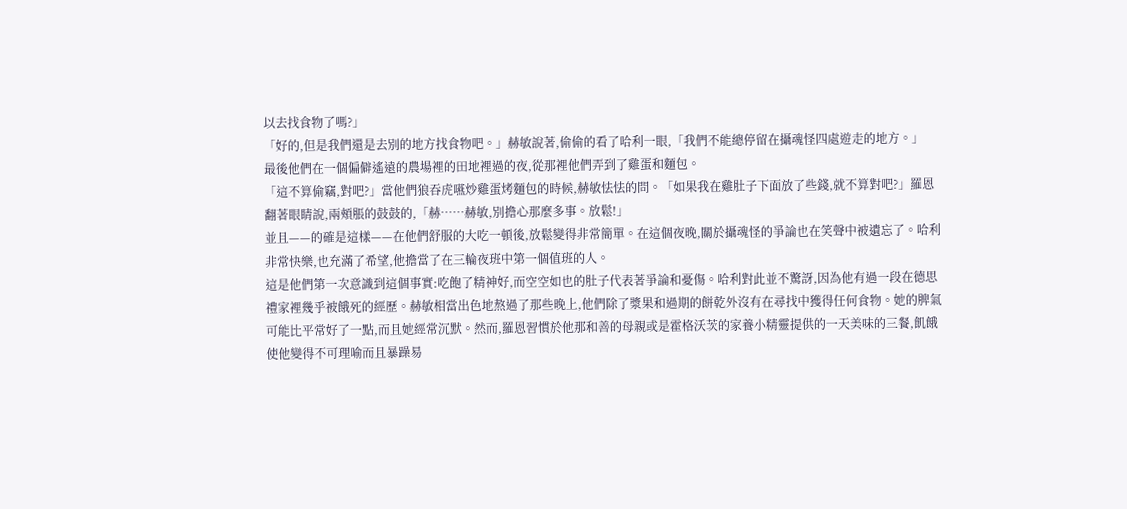以去找食物了嗎?」
「好的,但是我們還是去別的地方找食物吧。」赫敏說著,偷偷的看了哈利一眼,「我們不能總停留在攝魂怪四處遊走的地方。」
最後他們在一個偏僻遙遠的農場裡的田地裡過的夜,從那裡他們弄到了雞蛋和麵包。
「這不算偷竊,對吧?」當他們狼吞虎嚥炒雞蛋烤麵包的時候,赫敏怯怯的問。「如果我在雞肚子下面放了些錢,就不算對吧?」羅恩翻著眼睛說,兩頰脹的鼓鼓的,「赫……赫敏,別擔心那麼多事。放鬆!」
並且——的確是這樣——在他們舒服的大吃一頓後,放鬆變得非常簡單。在這個夜晚,關於攝魂怪的爭論也在笑聲中被遺忘了。哈利非常快樂,也充滿了希望,他擔當了在三輪夜班中第一個值班的人。
這是他們第一次意識到這個事實:吃飽了精神好,而空空如也的肚子代表著爭論和憂傷。哈利對此並不驚訝,因為他有過一段在德思禮家裡幾乎被餓死的經歷。赫敏相當出色地熬過了那些晚上,他們除了漿果和過期的餅乾外沒有在尋找中獲得任何食物。她的脾氣可能比平常好了一點,而且她經常沉默。然而,羅恩習慣於他那和善的母親或是霍格沃茨的家養小精靈提供的一天美味的三餐,飢餓使他變得不可理喻而且暴躁易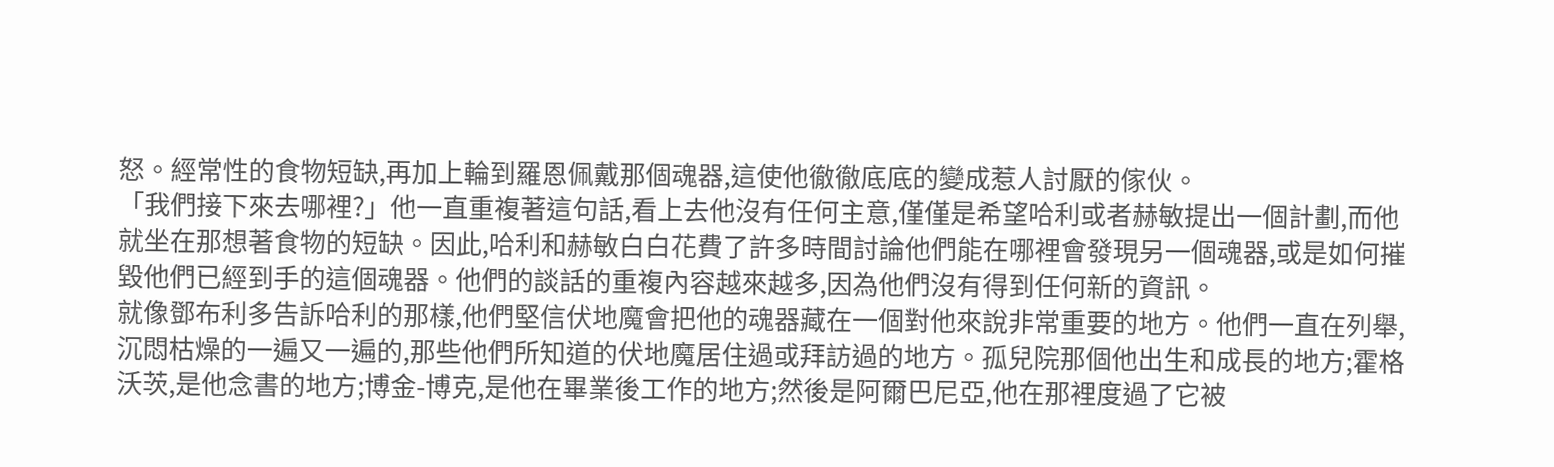怒。經常性的食物短缺,再加上輪到羅恩佩戴那個魂器,這使他徹徹底底的變成惹人討厭的傢伙。
「我們接下來去哪裡?」他一直重複著這句話,看上去他沒有任何主意,僅僅是希望哈利或者赫敏提出一個計劃,而他就坐在那想著食物的短缺。因此,哈利和赫敏白白花費了許多時間討論他們能在哪裡會發現另一個魂器,或是如何摧毀他們已經到手的這個魂器。他們的談話的重複內容越來越多,因為他們沒有得到任何新的資訊。
就像鄧布利多告訴哈利的那樣,他們堅信伏地魔會把他的魂器藏在一個對他來說非常重要的地方。他們一直在列舉,沉悶枯燥的一遍又一遍的,那些他們所知道的伏地魔居住過或拜訪過的地方。孤兒院那個他出生和成長的地方;霍格沃茨,是他念書的地方;博金-博克,是他在畢業後工作的地方;然後是阿爾巴尼亞,他在那裡度過了它被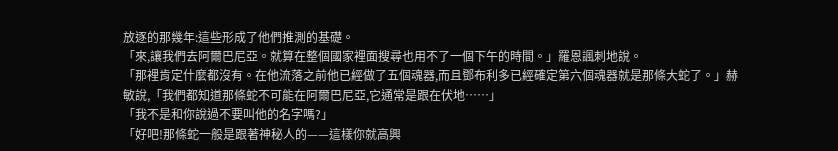放逐的那幾年:這些形成了他們推測的基礎。
「來,讓我們去阿爾巴尼亞。就算在整個國家裡面搜尋也用不了一個下午的時間。」羅恩諷刺地說。
「那裡肯定什麼都沒有。在他流落之前他已經做了五個魂器,而且鄧布利多已經確定第六個魂器就是那條大蛇了。」赫敏說,「我們都知道那條蛇不可能在阿爾巴尼亞,它通常是跟在伏地……」
「我不是和你說過不要叫他的名字嗎?」
「好吧!那條蛇一般是跟著神秘人的——這樣你就高興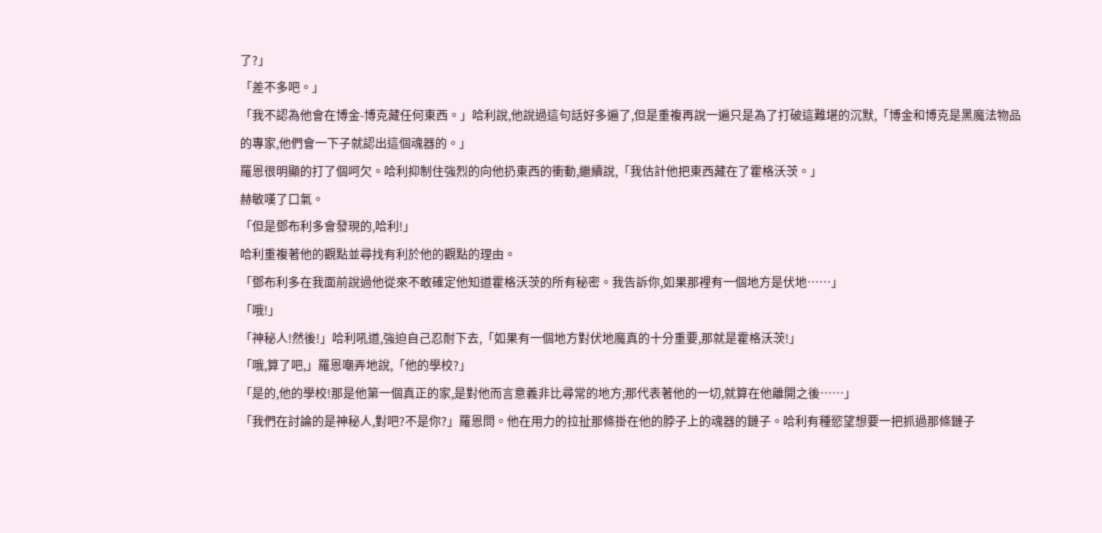了?」
「差不多吧。」
「我不認為他會在博金-博克藏任何東西。」哈利說,他說過這句話好多遍了,但是重複再說一遍只是為了打破這難堪的沉默,「博金和博克是黑魔法物品的專家,他們會一下子就認出這個魂器的。」
羅恩很明顯的打了個呵欠。哈利抑制住強烈的向他扔東西的衝動,繼續說,「我估計他把東西藏在了霍格沃茨。」
赫敏嘆了口氣。
「但是鄧布利多會發現的,哈利!」
哈利重複著他的觀點並尋找有利於他的觀點的理由。
「鄧布利多在我面前說過他從來不敢確定他知道霍格沃茨的所有秘密。我告訴你,如果那裡有一個地方是伏地……」
「哦!」
「神秘人!然後!」哈利吼道,強迫自己忍耐下去,「如果有一個地方對伏地魔真的十分重要,那就是霍格沃茨!」
「哦,算了吧,」羅恩嘲弄地說,「他的學校?」
「是的,他的學校!那是他第一個真正的家,是對他而言意義非比尋常的地方;那代表著他的一切,就算在他離開之後……」
「我們在討論的是神秘人,對吧?不是你?」羅恩問。他在用力的拉扯那條掛在他的脖子上的魂器的鏈子。哈利有種慾望想要一把抓過那條鏈子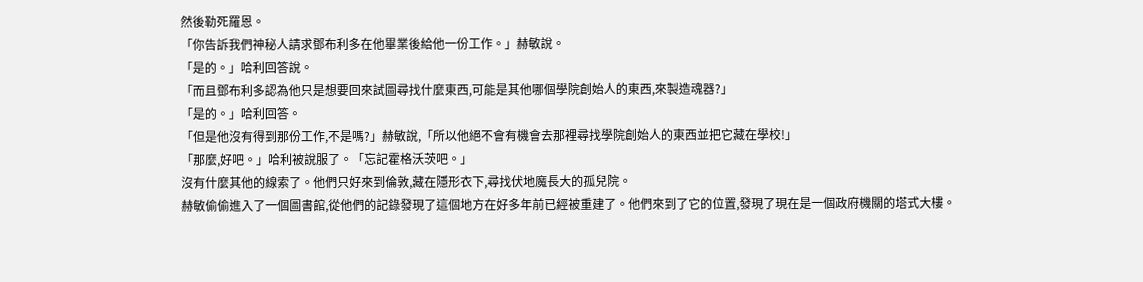然後勒死羅恩。
「你告訴我們神秘人請求鄧布利多在他畢業後給他一份工作。」赫敏說。
「是的。」哈利回答說。
「而且鄧布利多認為他只是想要回來試圖尋找什麼東西,可能是其他哪個學院創始人的東西,來製造魂器?」
「是的。」哈利回答。
「但是他沒有得到那份工作,不是嗎?」赫敏說,「所以他絕不會有機會去那裡尋找學院創始人的東西並把它藏在學校!」
「那麼,好吧。」哈利被說服了。「忘記霍格沃茨吧。」
沒有什麼其他的線索了。他們只好來到倫敦,藏在隱形衣下,尋找伏地魔長大的孤兒院。
赫敏偷偷進入了一個圖書館,從他們的記錄發現了這個地方在好多年前已經被重建了。他們來到了它的位置,發現了現在是一個政府機關的塔式大樓。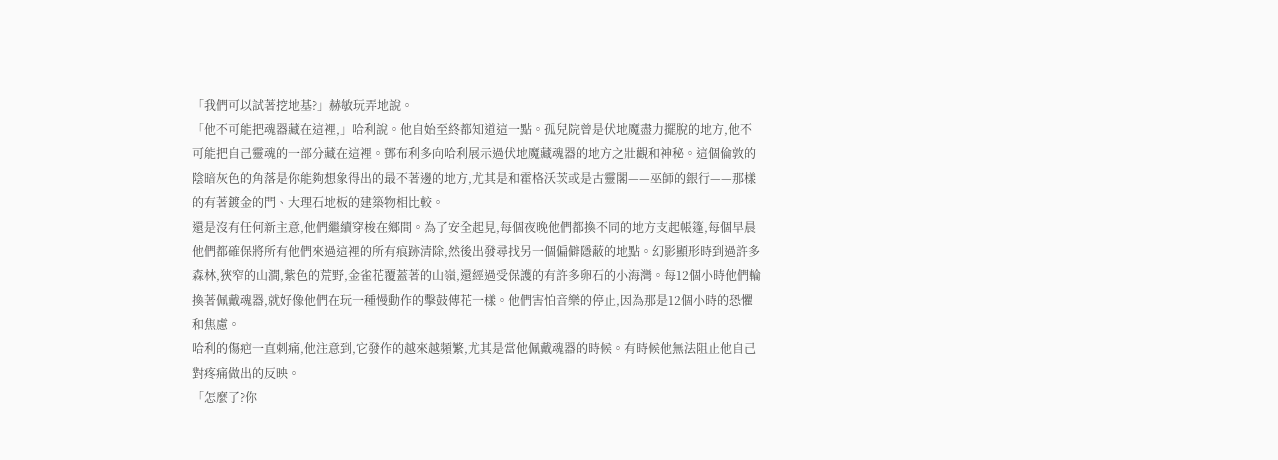「我們可以試著挖地基?」赫敏玩弄地說。
「他不可能把魂器藏在這裡,」哈利說。他自始至終都知道這一點。孤兒院曾是伏地魔盡力擺脫的地方,他不可能把自己靈魂的一部分藏在這裡。鄧布利多向哈利展示過伏地魔藏魂器的地方之壯觀和神秘。這個倫敦的陰暗灰色的角落是你能夠想象得出的最不著邊的地方,尤其是和霍格沃茨或是古靈閣——巫師的銀行——那樣的有著鍍金的門、大理石地板的建築物相比較。
還是沒有任何新主意,他們繼續穿梭在鄉間。為了安全起見,每個夜晚他們都換不同的地方支起帳篷,每個早晨他們都確保將所有他們來過這裡的所有痕跡清除,然後出發尋找另一個偏僻隱蔽的地點。幻影顯形時到過許多森林,狹窄的山澗,紫色的荒野,金雀花覆蓋著的山嶺,還經過受保護的有許多卵石的小海灣。每12個小時他們輪換著佩戴魂器,就好像他們在玩一種慢動作的擊鼓傳花一樣。他們害怕音樂的停止,因為那是12個小時的恐懼和焦慮。
哈利的傷疤一直刺痛,他注意到,它發作的越來越頻繁,尤其是當他佩戴魂器的時候。有時候他無法阻止他自己對疼痛做出的反映。
「怎麼了?你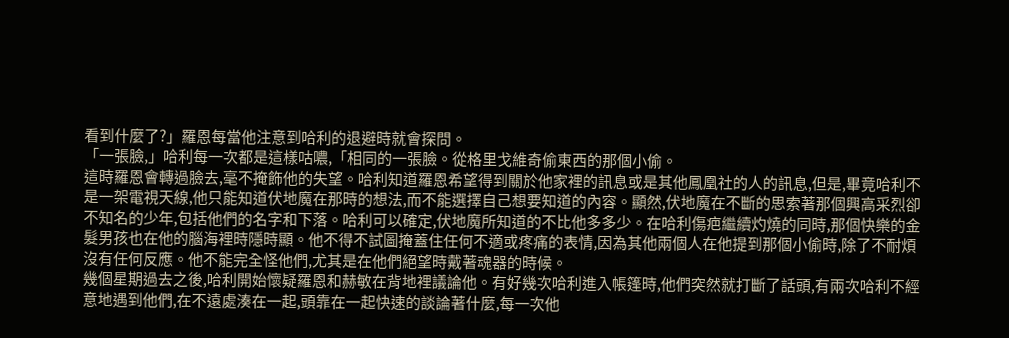看到什麼了?」羅恩每當他注意到哈利的退避時就會探問。
「一張臉,」哈利每一次都是這樣咕噥,「相同的一張臉。從格里戈維奇偷東西的那個小偷。
這時羅恩會轉過臉去,毫不掩飾他的失望。哈利知道羅恩希望得到關於他家裡的訊息或是其他鳳凰社的人的訊息,但是,畢竟哈利不是一架電視天線,他只能知道伏地魔在那時的想法,而不能選擇自己想要知道的內容。顯然,伏地魔在不斷的思索著那個興高采烈卻不知名的少年,包括他們的名字和下落。哈利可以確定,伏地魔所知道的不比他多多少。在哈利傷疤繼續灼燒的同時,那個快樂的金髮男孩也在他的腦海裡時隱時顯。他不得不試圖掩蓋住任何不適或疼痛的表情,因為其他兩個人在他提到那個小偷時,除了不耐煩沒有任何反應。他不能完全怪他們,尤其是在他們絕望時戴著魂器的時候。
幾個星期過去之後,哈利開始懷疑羅恩和赫敏在背地裡議論他。有好幾次哈利進入帳篷時,他們突然就打斷了話頭,有兩次哈利不經意地遇到他們,在不遠處湊在一起,頭靠在一起快速的談論著什麼,每一次他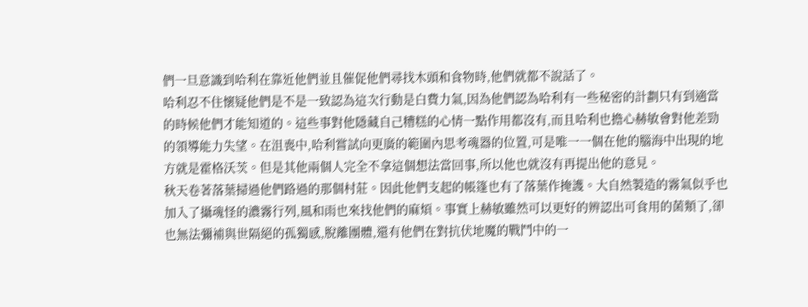們一旦意識到哈利在靠近他們並且催促他們尋找木頭和食物時,他們就都不說話了。
哈利忍不住懷疑他們是不是一致認為這次行動是白費力氣,因為他們認為哈利有一些秘密的計劃只有到適當的時候他們才能知道的。這些事對他隱藏自己糟糕的心情一點作用都沒有,而且哈利也擔心赫敏會對他差勁的領導能力失望。在沮喪中,哈利嘗試向更廣的範圍內思考魂器的位置,可是唯一一個在他的腦海中出現的地方就是霍格沃茨。但是其他兩個人完全不拿這個想法當回事,所以他也就沒有再提出他的意見。
秋天卷著落葉掃過他們路過的那個村莊。因此他們支起的帳篷也有了落葉作掩護。大自然製造的霧氣似乎也加入了攝魂怪的濃霧行列,風和雨也來找他們的麻煩。事實上赫敏雖然可以更好的辨認出可食用的菌類了,卻也無法彌補與世隔絕的孤獨感,脫離團體,還有他們在對抗伏地魔的戰鬥中的一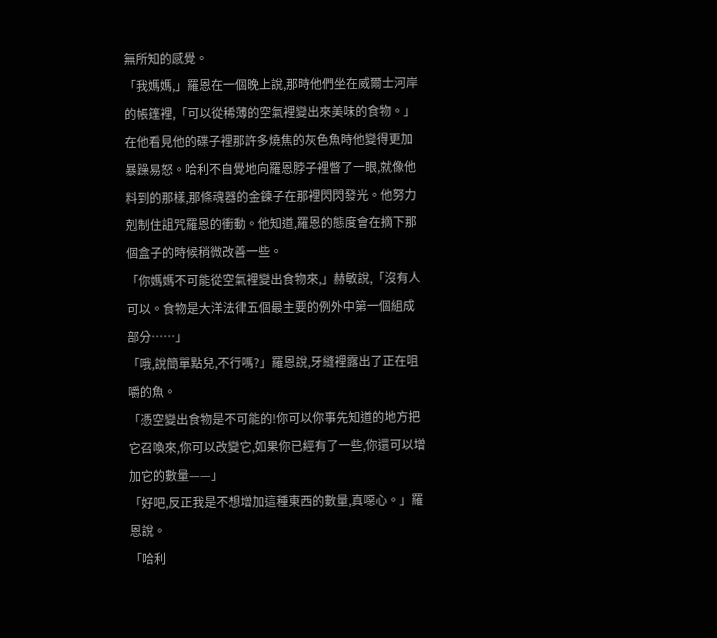無所知的感覺。
「我媽媽,」羅恩在一個晚上說,那時他們坐在威爾士河岸的帳篷裡,「可以從稀薄的空氣裡變出來美味的食物。」
在他看見他的碟子裡那許多燒焦的灰色魚時他變得更加暴躁易怒。哈利不自覺地向羅恩脖子裡瞥了一眼,就像他料到的那樣,那條魂器的金鍊子在那裡閃閃發光。他努力剋制住詛咒羅恩的衝動。他知道,羅恩的態度會在摘下那個盒子的時候稍微改善一些。
「你媽媽不可能從空氣裡變出食物來,」赫敏說,「沒有人可以。食物是大洋法律五個最主要的例外中第一個組成部分……」
「哦,說簡單點兒,不行嗎?」羅恩說,牙縫裡露出了正在咀嚼的魚。
「憑空變出食物是不可能的!你可以你事先知道的地方把它召喚來,你可以改變它,如果你已經有了一些,你還可以增加它的數量——」
「好吧,反正我是不想增加這種東西的數量,真噁心。」羅恩說。
「哈利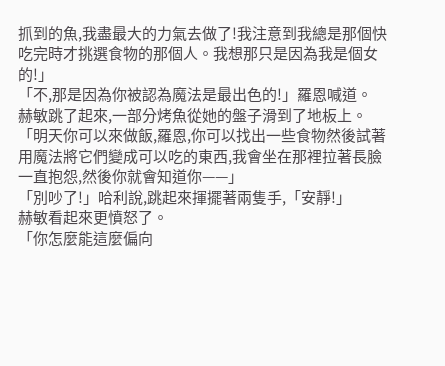抓到的魚,我盡最大的力氣去做了!我注意到我總是那個快吃完時才挑選食物的那個人。我想那只是因為我是個女的!」
「不,那是因為你被認為魔法是最出色的!」羅恩喊道。
赫敏跳了起來,一部分烤魚從她的盤子滑到了地板上。
「明天你可以來做飯,羅恩,你可以找出一些食物然後試著用魔法將它們變成可以吃的東西,我會坐在那裡拉著長臉一直抱怨,然後你就會知道你——」
「別吵了!」哈利說,跳起來揮擺著兩隻手,「安靜!」
赫敏看起來更憤怒了。
「你怎麼能這麼偏向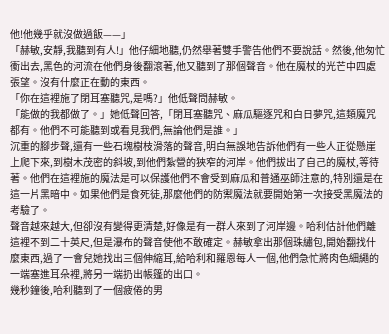他!他幾乎就沒做過飯——」
「赫敏,安靜,我聽到有人!」他仔細地聽,仍然舉著雙手警告他們不要說話。然後,他匆忙衝出去,黑色的河流在他們身後翻滾著,他又聽到了那個聲音。他在魔杖的光芒中四處張望。沒有什麼正在動的東西。
「你在這裡施了閉耳塞聽咒,是嗎?」他低聲問赫敏。
「能做的我都做了。」她低聲回答,「閉耳塞聽咒、麻瓜驅逐咒和白日夢咒,這類魔咒都有。他們不可能聽到或看見我們,無論他們是誰。」
沉重的腳步聲,還有一些石塊樹枝滑落的聲音,明白無誤地告訴他們有一些人正從懸崖上爬下來,到樹木茂密的斜坡,到他們紮營的狹窄的河岸。他們拔出了自己的魔杖,等待著。他們在這裡施的魔法是可以保護他們不會受到麻瓜和普通巫師注意的,特別還是在這一片黑暗中。如果他們是食死徒,那麼他們的防禦魔法就要開始第一次接受黑魔法的考驗了。
聲音越來越大,但卻沒有變得更清楚,好像是有一群人來到了河岸邊。哈利估計他們離這裡不到二十英尺,但是瀑布的聲音使他不敢確定。赫敏拿出那個珠繡包,開始翻找什麼東西,過了一會兒她找出三個伸縮耳,給哈利和羅恩每人一個,他們急忙將肉色細繩的一端塞進耳朵裡,將另一端扔出帳篷的出口。
幾秒鐘後,哈利聽到了一個疲倦的男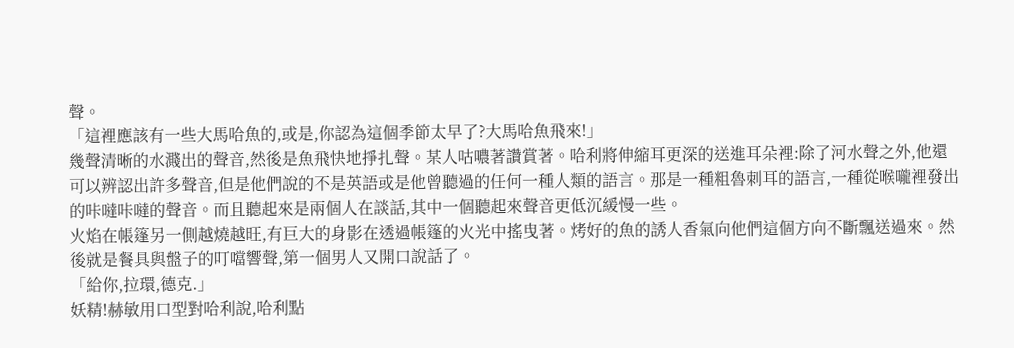聲。
「這裡應該有一些大馬哈魚的,或是,你認為這個季節太早了?大馬哈魚飛來!」
幾聲清晰的水濺出的聲音,然後是魚飛快地掙扎聲。某人咕噥著讚賞著。哈利將伸縮耳更深的送進耳朵裡:除了河水聲之外,他還可以辨認出許多聲音,但是他們說的不是英語或是他曾聽過的任何一種人類的語言。那是一種粗魯刺耳的語言,一種從喉嚨裡發出的咔噠咔噠的聲音。而且聽起來是兩個人在談話,其中一個聽起來聲音更低沉緩慢一些。
火焰在帳篷另一側越燒越旺,有巨大的身影在透過帳篷的火光中搖曳著。烤好的魚的誘人香氣向他們這個方向不斷飄送過來。然後就是餐具與盤子的叮噹響聲,第一個男人又開口說話了。
「給你,拉環,德克.」
妖精!赫敏用口型對哈利說,哈利點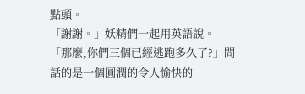點頭。
「謝謝。」妖精們一起用英語說。
「那麼,你們三個已經逃跑多久了?」問話的是一個圓潤的令人愉快的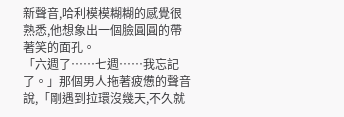新聲音,哈利模模糊糊的感覺很熟悉,他想象出一個臉圓圓的帶著笑的面孔。
「六週了……七週……我忘記了。」那個男人拖著疲憊的聲音說,「剛遇到拉環沒幾天,不久就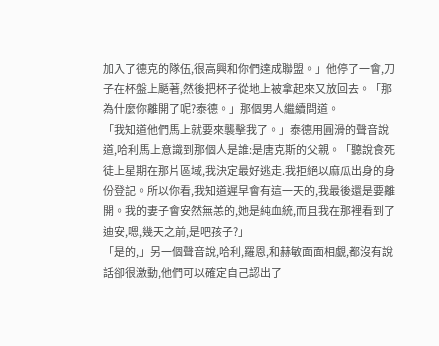加入了德克的隊伍,很高興和你們達成聯盟。」他停了一會,刀子在杯盤上颳著,然後把杯子從地上被拿起來又放回去。「那為什麼你離開了呢?泰德。」那個男人繼續問道。
「我知道他們馬上就要來襲擊我了。」泰德用圓滑的聲音說道,哈利馬上意識到那個人是誰:是唐克斯的父親。「聽說食死徒上星期在那片區域,我決定最好逃走.我拒絕以麻瓜出身的身份登記。所以你看,我知道遲早會有這一天的,我最後還是要離開。我的妻子會安然無恙的,她是純血統,而且我在那裡看到了迪安,嗯,幾天之前,是吧孩子?」
「是的,」另一個聲音說,哈利,羅恩,和赫敏面面相覷,都沒有說話卻很激動,他們可以確定自己認出了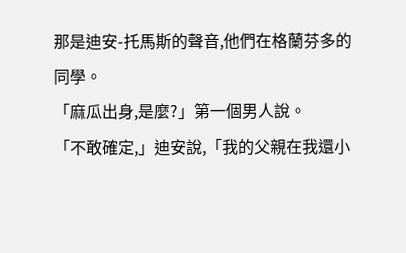那是迪安-托馬斯的聲音,他們在格蘭芬多的同學。
「麻瓜出身,是麼?」第一個男人說。
「不敢確定,」迪安說,「我的父親在我還小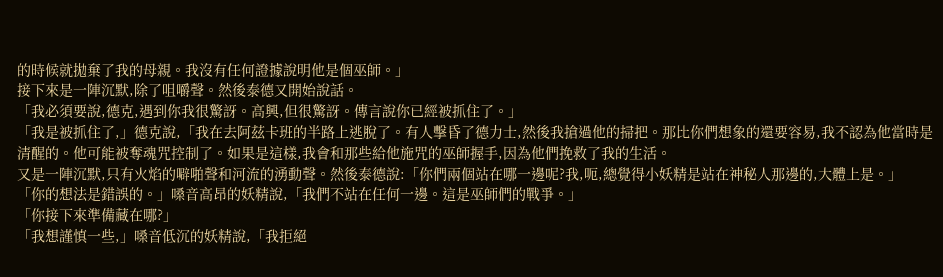的時候就拋棄了我的母親。我沒有任何證據說明他是個巫師。」
接下來是一陣沉默,除了咀嚼聲。然後泰德又開始說話。
「我必須要說,德克,遇到你我很驚訝。高興,但很驚訝。傳言說你已經被抓住了。」
「我是被抓住了,」德克說,「我在去阿茲卡班的半路上逃脫了。有人擊昏了德力士,然後我搶過他的掃把。那比你們想象的還要容易,我不認為他當時是清醒的。他可能被奪魂咒控制了。如果是這樣,我會和那些給他施咒的巫師握手,因為他們挽救了我的生活。
又是一陣沉默,只有火焰的噼啪聲和河流的湧動聲。然後泰德說:「你們兩個站在哪一邊呢?我,呃,總覺得小妖精是站在神秘人那邊的,大體上是。」
「你的想法是錯誤的。」嗓音高昂的妖精說,「我們不站在任何一邊。這是巫師們的戰爭。」
「你接下來準備藏在哪?」
「我想謹慎一些,」嗓音低沉的妖精說,「我拒絕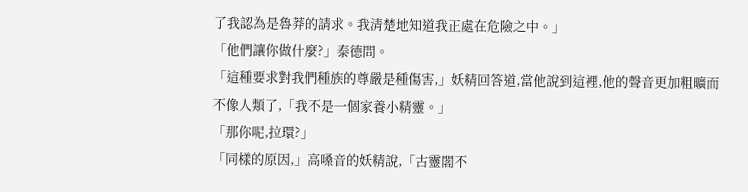了我認為是魯莽的請求。我清楚地知道我正處在危險之中。」
「他們讓你做什麼?」泰德問。
「這種要求對我們種族的尊嚴是種傷害,」妖精回答道,當他說到這裡,他的聲音更加粗曠而不像人類了,「我不是一個家養小精靈。」
「那你呢,拉環?」
「同樣的原因,」高嗓音的妖精說,「古靈閣不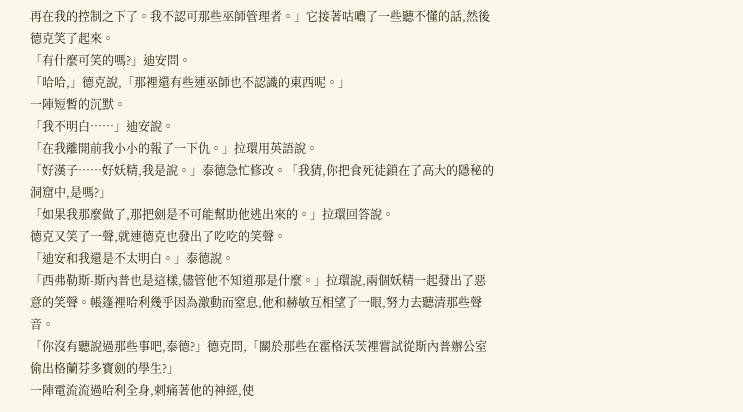再在我的控制之下了。我不認可那些巫師管理者。」它接著咕噥了一些聽不懂的話,然後德克笑了起來。
「有什麼可笑的嗎?」迪安問。
「哈哈,」德克說,「那裡還有些連巫師也不認識的東西呢。」
一陣短暫的沉默。
「我不明白……」迪安說。
「在我離開前我小小的報了一下仇。」拉環用英語說。
「好漢子……好妖精,我是說。」泰德急忙修改。「我猜,你把食死徒鎖在了高大的隱秘的洞窟中,是嗎?」
「如果我那麼做了,那把劍是不可能幫助他逃出來的。」拉環回答說。
德克又笑了一聲,就連德克也發出了吃吃的笑聲。
「迪安和我還是不太明白。」泰德說。
「西弗勒斯-斯內普也是這樣,儘管他不知道那是什麼。」拉環說,兩個妖精一起發出了惡意的笑聲。帳篷裡哈利幾乎因為激動而窒息,他和赫敏互相望了一眼,努力去聽清那些聲音。
「你沒有聽說過那些事吧,泰德?」德克問,「關於那些在霍格沃茨裡嘗試從斯內普辦公室偷出格蘭芬多寶劍的學生?」
一陣電流流過哈利全身,刺痛著他的神經,使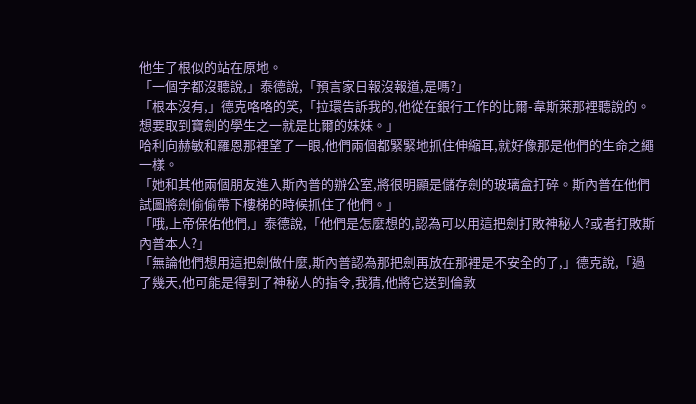他生了根似的站在原地。
「一個字都沒聽說,」泰德說,「預言家日報沒報道,是嗎?」
「根本沒有,」德克咯咯的笑,「拉環告訴我的,他從在銀行工作的比爾-韋斯萊那裡聽說的。想要取到寶劍的學生之一就是比爾的妹妹。」
哈利向赫敏和羅恩那裡望了一眼,他們兩個都緊緊地抓住伸縮耳,就好像那是他們的生命之繩一樣。
「她和其他兩個朋友進入斯內普的辦公室,將很明顯是儲存劍的玻璃盒打碎。斯內普在他們試圖將劍偷偷帶下樓梯的時候抓住了他們。」
「哦,上帝保佑他們,」泰德說,「他們是怎麼想的,認為可以用這把劍打敗神秘人?或者打敗斯內普本人?」
「無論他們想用這把劍做什麼,斯內普認為那把劍再放在那裡是不安全的了,」德克說,「過了幾天,他可能是得到了神秘人的指令,我猜,他將它送到倫敦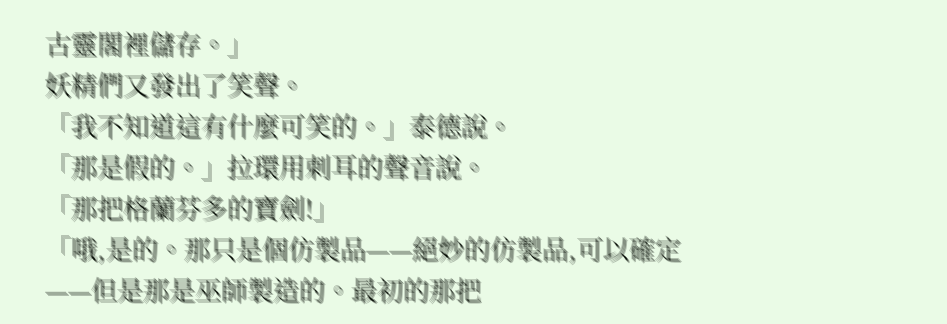古靈閣裡儲存。」
妖精們又發出了笑聲。
「我不知道這有什麼可笑的。」泰德說。
「那是假的。」拉環用刺耳的聲音說。
「那把格蘭芬多的寶劍!」
「哦,是的。那只是個仿製品——絕妙的仿製品,可以確定——但是那是巫師製造的。最初的那把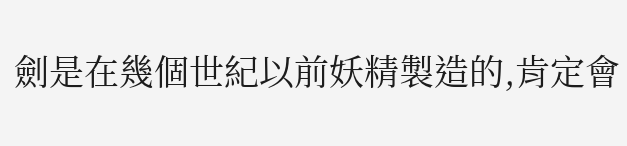劍是在幾個世紀以前妖精製造的,肯定會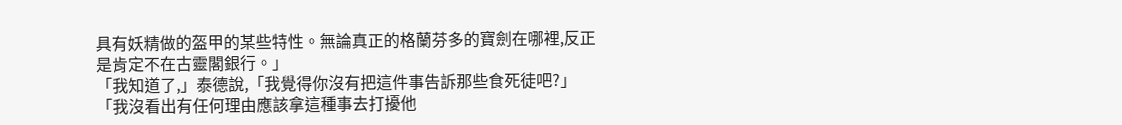具有妖精做的盔甲的某些特性。無論真正的格蘭芬多的寶劍在哪裡,反正是肯定不在古靈閣銀行。」
「我知道了,」泰德說,「我覺得你沒有把這件事告訴那些食死徒吧?」
「我沒看出有任何理由應該拿這種事去打擾他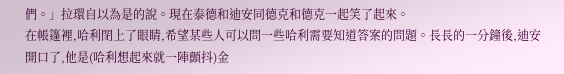們。」拉環自以為是的說。現在泰德和迪安同德克和德克一起笑了起來。
在帳篷裡,哈利閉上了眼睛,希望某些人可以問一些哈利需要知道答案的問題。長長的一分鐘後,迪安開口了,他是(哈利想起來就一陣顫抖)金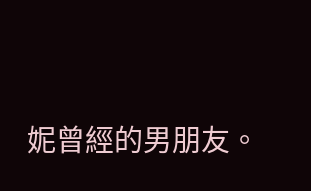妮曾經的男朋友。